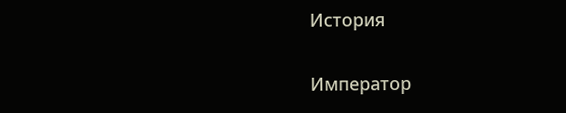История

Император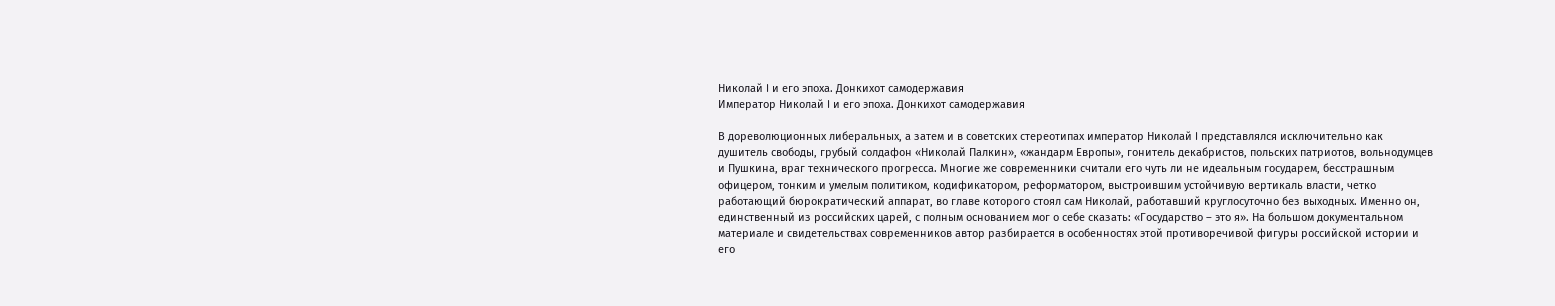Николай I и его эпоха. Донкихот самодержавия
Император Николай I и его эпоха. Донкихот самодержавия

В дореволюционных либеральных, а затем и в советских стереотипах император Николай I представлялся исключительно как душитель свободы, грубый солдафон «Николай Палкин», «жандарм Европы», гонитель декабристов, польских патриотов, вольнодумцев и Пушкина, враг технического прогресса. Многие же современники считали его чуть ли не идеальным государем, бесстрашным офицером, тонким и умелым политиком, кодификатором, реформатором, выстроившим устойчивую вертикаль власти, четко работающий бюрократический аппарат, во главе которого стоял сам Николай, работавший круглосуточно без выходных. Именно он, единственный из российских царей, с полным основанием мог о себе сказать: «Государство – это я». На большом документальном материале и свидетельствах современников автор разбирается в особенностях этой противоречивой фигуры российской истории и его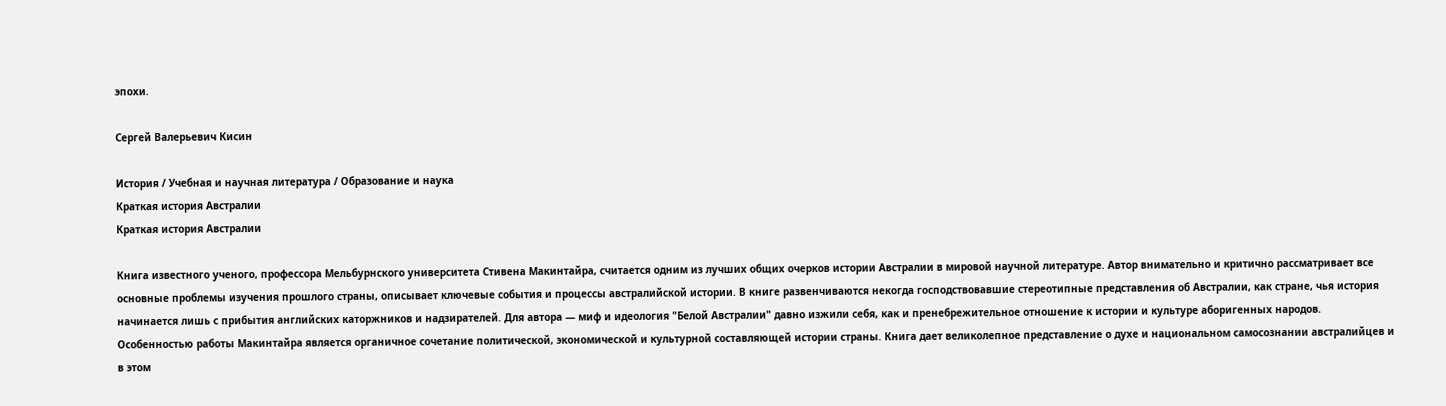эпохи.

Сергей Валерьевич Кисин

История / Учебная и научная литература / Образование и наука
Краткая история Австралии
Краткая история Австралии

Книга известного ученого, профессора Мельбурнского университета Стивена Макинтайра, считается одним из лучших общих очерков истории Австралии в мировой научной литературе. Автор внимательно и критично рассматривает все основные проблемы изучения прошлого страны, описывает ключевые события и процессы австралийской истории. В книге развенчиваются некогда господствовавшие стереотипные представления об Австралии, как стране, чья история начинается лишь с прибытия английских каторжников и надзирателей. Для автора — миф и идеология "Белой Австралии" давно изжили себя, как и пренебрежительное отношение к истории и культуре аборигенных народов. Особенностью работы Макинтайра является органичное сочетание политической, экономической и культурной составляющей истории страны. Книга дает великолепное представление о духе и национальном самосознании австралийцев и в этом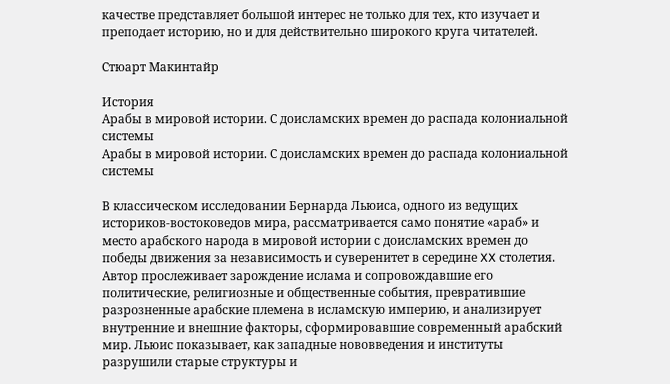качестве представляет большой интерес не только для тех, кто изучает и преподает историю, но и для действительно широкого круга читателей.

Стюарт Макинтайр

История
Арабы в мировой истории. С доисламских времен до распада колониальной системы
Арабы в мировой истории. С доисламских времен до распада колониальной системы

В классическом исследовании Бернарда Льюиса, одного из ведущих историков-востоковедов мира, рассматривается само понятие «араб» и место арабского народа в мировой истории с доисламских времен до победы движения за независимость и суверенитет в середине XX столетия. Автор прослеживает зарождение ислама и сопровождавшие его политические, религиозные и общественные события, превратившие разрозненные арабские племена в исламскую империю, и анализирует внутренние и внешние факторы, сформировавшие современный арабский мир. Льюис показывает, как западные нововведения и институты разрушили старые структуры и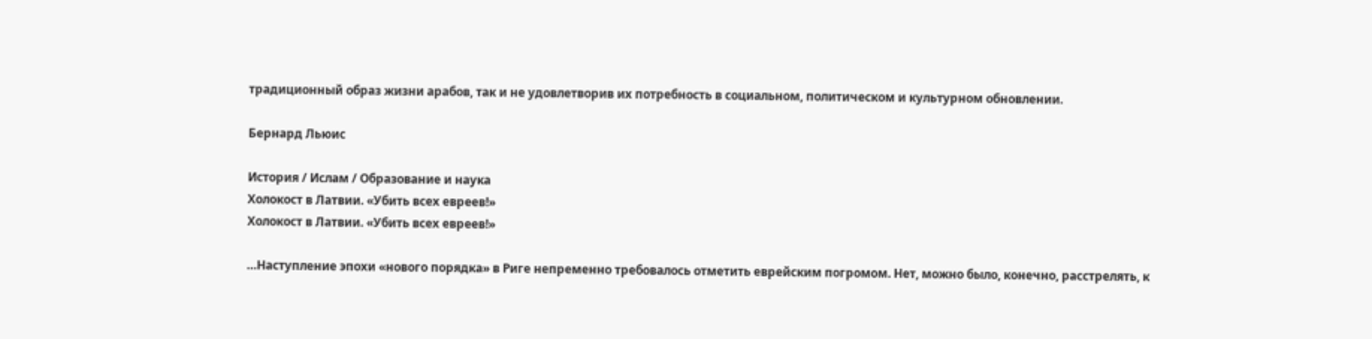традиционный образ жизни арабов, так и не удовлетворив их потребность в социальном, политическом и культурном обновлении.

Бернард Льюис

История / Ислам / Образование и наука
Холокост в Латвии. «Убить всех евреев!»
Холокост в Латвии. «Убить всех евреев!»

…Наступление эпохи «нового порядка» в Риге непременно требовалось отметить еврейским погромом. Нет, можно было, конечно, расстрелять, к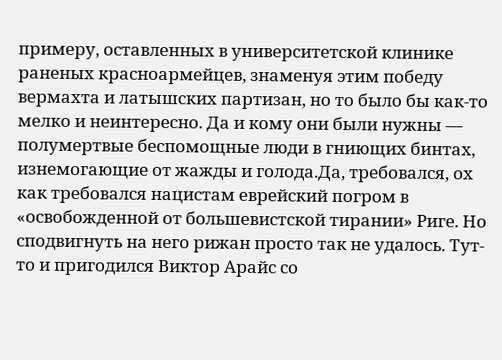примеру, оставленных в университетской клинике раненых красноармейцев, знаменуя этим победу вермахта и латышских партизан, но то было бы как-то мелко и неинтересно. Да и кому они были нужны — полумертвые беспомощные люди в гниющих бинтах, изнемогающие от жажды и голода.Да, требовался, ох как требовался нацистам еврейский погром в «освобожденной от большевистской тирании» Риге. Но сподвигнуть на него рижан просто так не удалось. Тут-то и пригодился Виктор Арайс со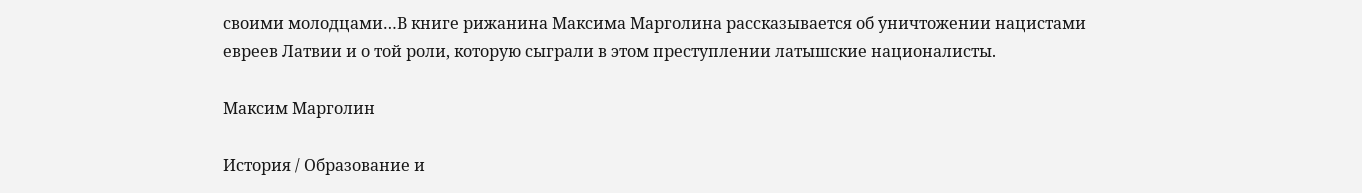своими молодцами…В книге рижанина Максима Марголина рассказывается об уничтожении нацистами евреев Латвии и о той роли, которую сыграли в этом преступлении латышские националисты.

Максим Марголин

История / Образование и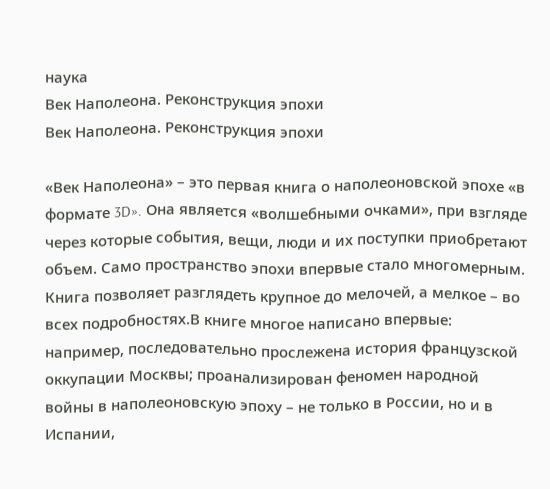наука
Век Наполеона. Реконструкция эпохи
Век Наполеона. Реконструкция эпохи

«Век Наполеона» – это первая книга о наполеоновской эпохе «в формате 3D». Она является «волшебными очками», при взгляде через которые события, вещи, люди и их поступки приобретают объем. Само пространство эпохи впервые стало многомерным. Книга позволяет разглядеть крупное до мелочей, а мелкое – во всех подробностях.В книге многое написано впервые: например, последовательно прослежена история французской оккупации Москвы; проанализирован феномен народной войны в наполеоновскую эпоху – не только в России, но и в Испании,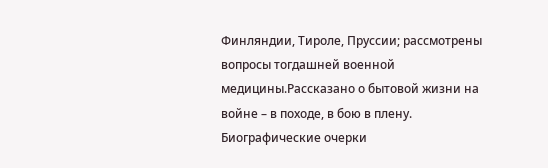Финляндии, Тироле, Пруссии; рассмотрены вопросы тогдашней военной медицины.Рассказано о бытовой жизни на войне – в походе, в бою в плену. Биографические очерки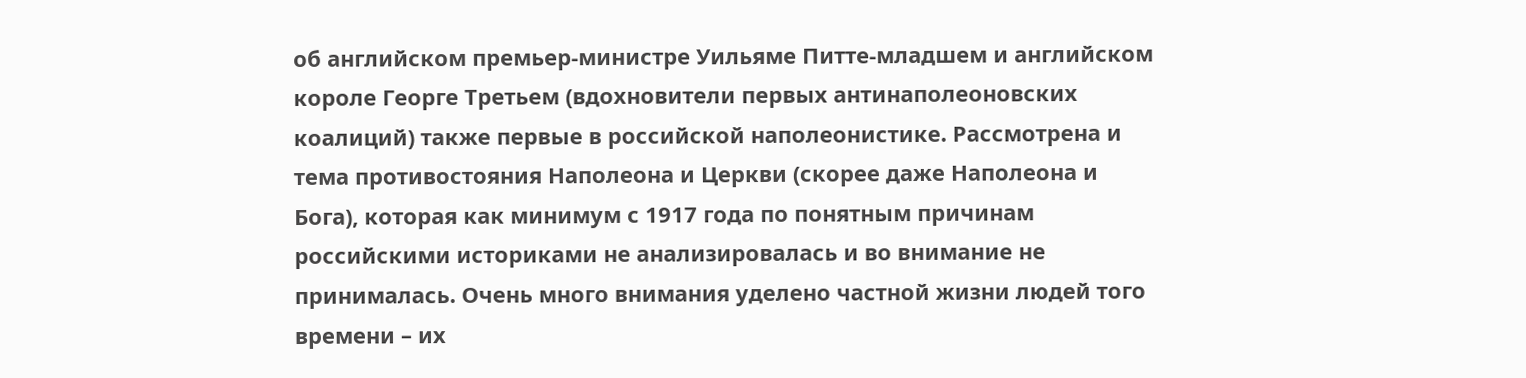об английском премьер-министре Уильяме Питте-младшем и английском короле Георге Третьем (вдохновители первых антинаполеоновских коалиций) также первые в российской наполеонистике. Рассмотрена и тема противостояния Наполеона и Церкви (скорее даже Наполеона и Бога), которая как минимум с 1917 года по понятным причинам российскими историками не анализировалась и во внимание не принималась. Очень много внимания уделено частной жизни людей того времени – их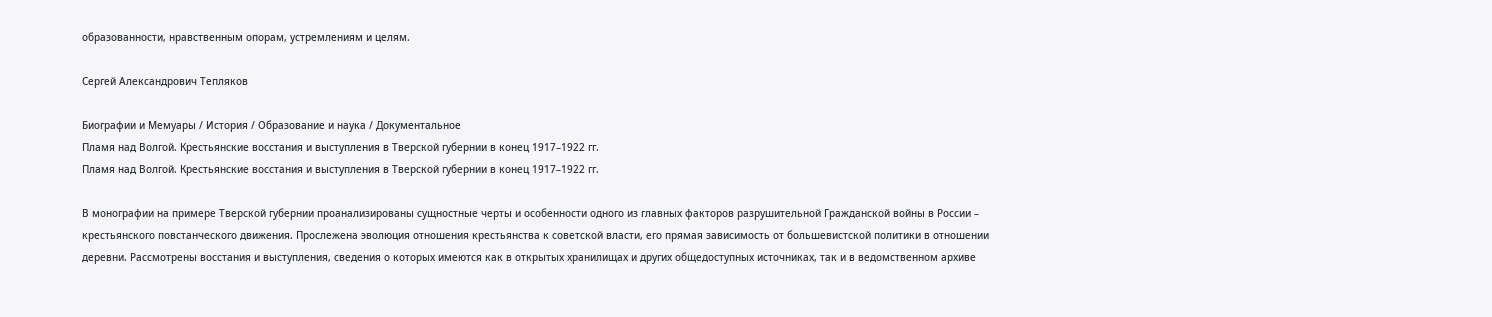образованности, нравственным опорам, устремлениям и целям.

Сергей Александрович Тепляков

Биографии и Мемуары / История / Образование и наука / Документальное
Пламя над Волгой. Крестьянские восстания и выступления в Тверской губернии в конец 1917–1922 гг.
Пламя над Волгой. Крестьянские восстания и выступления в Тверской губернии в конец 1917–1922 гг.

В монографии на примере Тверской губернии проанализированы сущностные черты и особенности одного из главных факторов разрушительной Гражданской войны в России – крестьянского повстанческого движения. Прослежена эволюция отношения крестьянства к советской власти, его прямая зависимость от большевистской политики в отношении деревни. Рассмотрены восстания и выступления, сведения о которых имеются как в открытых хранилищах и других общедоступных источниках, так и в ведомственном архиве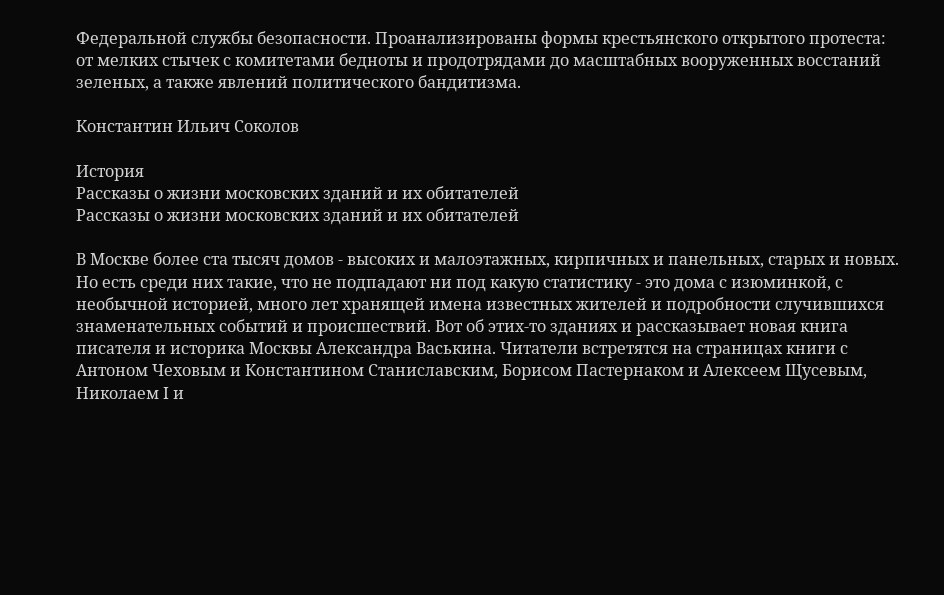Федеральной службы безопасности. Проанализированы формы крестьянского открытого протеста: от мелких стычек с комитетами бедноты и продотрядами до масштабных вооруженных восстаний зеленых, а также явлений политического бандитизма.

Константин Ильич Соколов

История
Рассказы о жизни московских зданий и их обитателей
Рассказы о жизни московских зданий и их обитателей

В Москве более ста тысяч домов - высоких и малоэтажных, кирпичных и панельных, старых и новых. Но есть среди них такие, что не подпадают ни под какую статистику - это дома с изюминкой, с необычной историей, много лет хранящей имена известных жителей и подробности случившихся знаменательных событий и происшествий. Вот об этих-то зданиях и рассказывает новая книга писателя и историка Москвы Александра Васькина. Читатели встретятся на страницах книги с Антоном Чеховым и Константином Станиславским, Борисом Пастернаком и Алексеем Щусевым, Николаем I и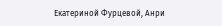Екатериной Фурцевой, Анри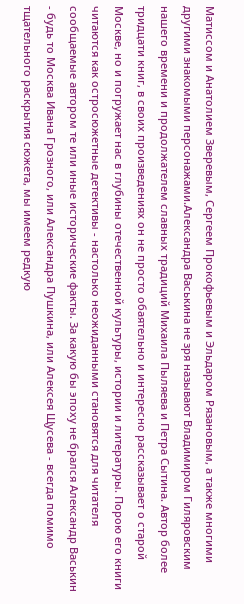Матиссом и Анатолием Зверевым, Сергеем Прокофьевым и Эльдаром Рязановым, а также многими другими знакомыми персонажами.Александра Васькина не зря называют Владимиром Гиляровским нашего времени и продолжателем славных традиций Михаила Пыляева и Петра Сытина. Автор более тридцати книг, в своих произведениях он не просто обаятельно и интересно рассказывает о старой Москве, но и погружает нас в глубины отечественной культуры, истории и литературы. Порою его книги читаются как остросюжетные детективы - настолько неожиданными становятся для читателя сообщаемые автором те или иные исторические факты. За какую бы эпоху не брался Александр Васькин - будь то Москва Ивана Грозного, или Александра Пушкина, или Алексея Щусева - всегда помимо тщательного раскрытия сюжета, мы имеем редкую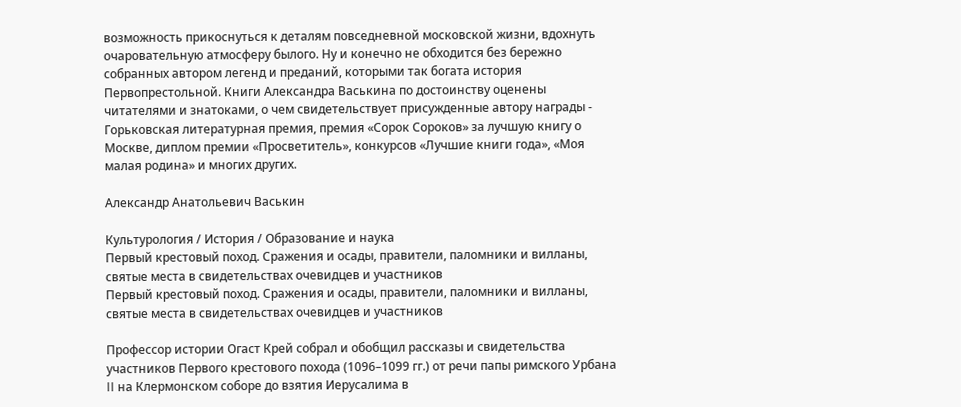возможность прикоснуться к деталям повседневной московской жизни, вдохнуть очаровательную атмосферу былого. Ну и конечно не обходится без бережно собранных автором легенд и преданий, которыми так богата история Первопрестольной. Книги Александра Васькина по достоинству оценены читателями и знатоками, о чем свидетельствует присужденные автору награды - Горьковская литературная премия, премия «Сорок Сороков» за лучшую книгу о Москве, диплом премии «Просветитель», конкурсов «Лучшие книги года», «Моя малая родина» и многих других.

Александр Анатольевич Васькин

Культурология / История / Образование и наука
Первый крестовый поход. Сражения и осады, правители, паломники и вилланы, святые места в свидетельствах очевидцев и участников
Первый крестовый поход. Сражения и осады, правители, паломники и вилланы, святые места в свидетельствах очевидцев и участников

Профессор истории Огаст Крей собрал и обобщил рассказы и свидетельства участников Первого крестового похода (1096–1099 гг.) от речи папы римского Урбана II на Клермонском соборе до взятия Иерусалима в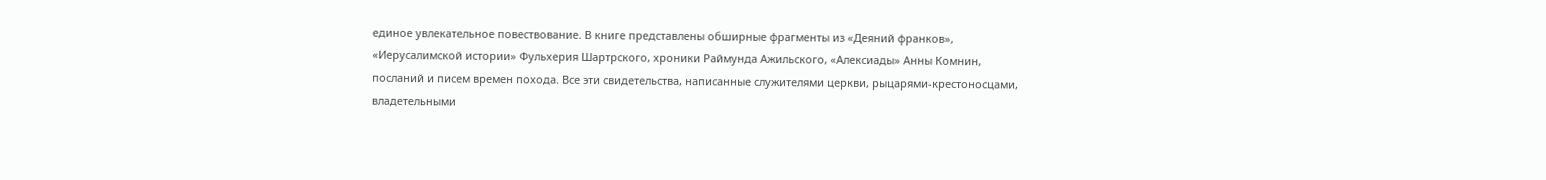единое увлекательное повествование. В книге представлены обширные фрагменты из «Деяний франков», «Иерусалимской истории» Фульхерия Шартрского, хроники Раймунда Ажильского, «Алексиады» Анны Комнин, посланий и писем времен похода. Все эти свидетельства, написанные служителями церкви, рыцарями-крестоносцами, владетельными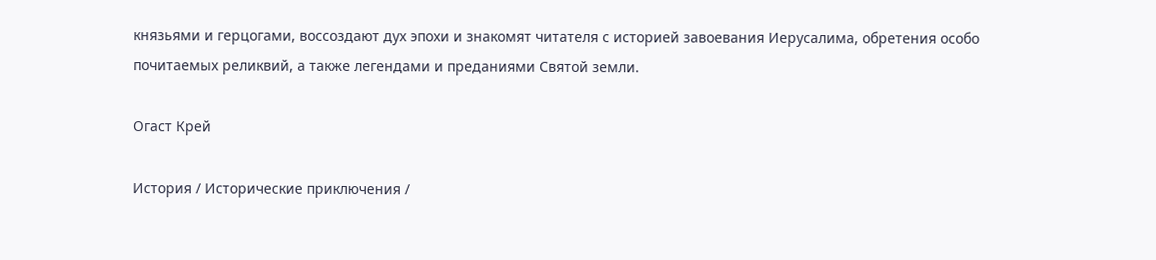князьями и герцогами, воссоздают дух эпохи и знакомят читателя с историей завоевания Иерусалима, обретения особо почитаемых реликвий, а также легендами и преданиями Святой земли.

Огаст Крей

История / Исторические приключения /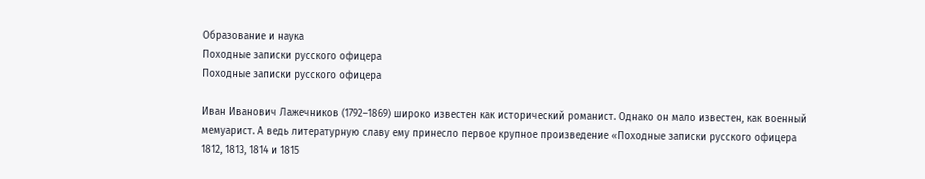Образование и наука
Походные записки русского офицера
Походные записки русского офицера

Иван Иванович Лажечников (1792–1869) широко известен как исторический романист. Однако он мало известен, как военный мемуарист. А ведь литературную славу ему принесло первое крупное произведение «Походные записки русского офицера 1812, 1813, 1814 и 1815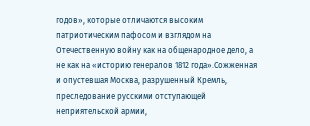годов», которые отличаются высоким патриотическим пафосом и взглядом на Отечественную войну как на общенародное дело, а не как на «историю генералов 1812 года».Сожженная и опустевшая Москва, разрушенный Кремль, преследование русскими отступающей неприятельской армии,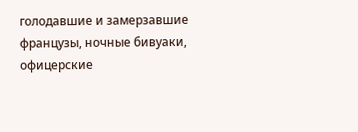голодавшие и замерзавшие французы, ночные бивуаки, офицерские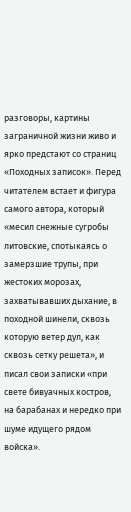разговоры, картины заграничной жизни живо и ярко предстают со страниц «Походных записок». Перед читателем встает и фигура самого автора, который «месил снежные сугробы литовские, спотыкаясь о замерзшие трупы, при жестоких морозах, захватывавших дыхание, в походной шинели, сквозь которую ветер дул, как сквозь сетку решета», и писал свои записки «при свете бивуачных костров, на барабанах и нередко при шуме идущего рядом войска».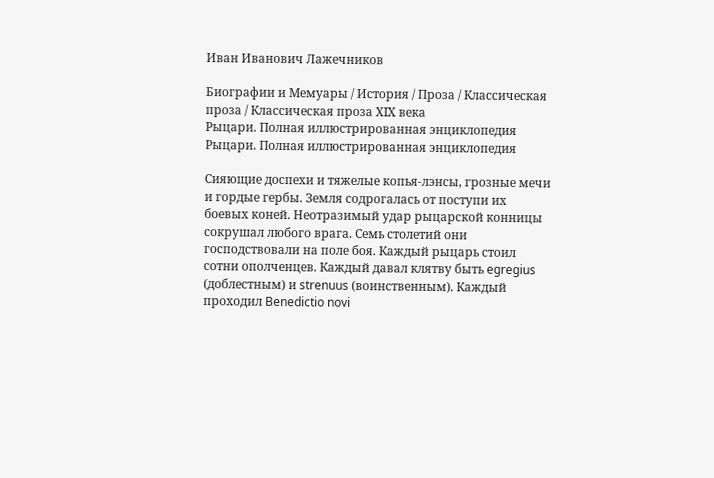Иван Иванович Лажечников

Биографии и Мемуары / История / Проза / Классическая проза / Классическая проза ХIX века
Рыцари. Полная иллюстрированная энциклопедия
Рыцари. Полная иллюстрированная энциклопедия

Сияющие доспехи и тяжелые копья-лэнсы, грозные мечи и гордые гербы. Земля содрогалась от поступи их боевых коней. Неотразимый удар рыцарской конницы сокрушал любого врага. Семь столетий они господствовали на поле боя. Каждый рыцарь стоил сотни ополченцев. Каждый давал клятву быть egregius (доблестным) и strenuus (воинственным). Каждый проходил Benedictio novi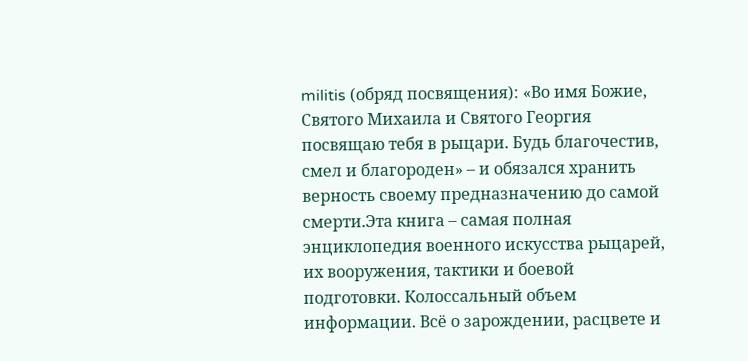militis (обряд посвящения): «Во имя Божие, Святого Михаила и Святого Георгия посвящаю тебя в рыцари. Будь благочестив, смел и благороден» – и обязался хранить верность своему предназначению до самой смерти.Эта книга – самая полная энциклопедия военного искусства рыцарей, их вооружения, тактики и боевой подготовки. Колоссальный объем информации. Всё о зарождении, расцвете и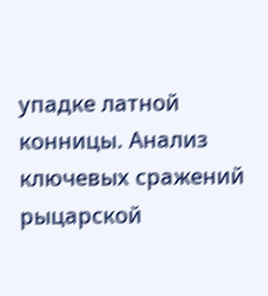упадке латной конницы. Анализ ключевых сражений рыцарской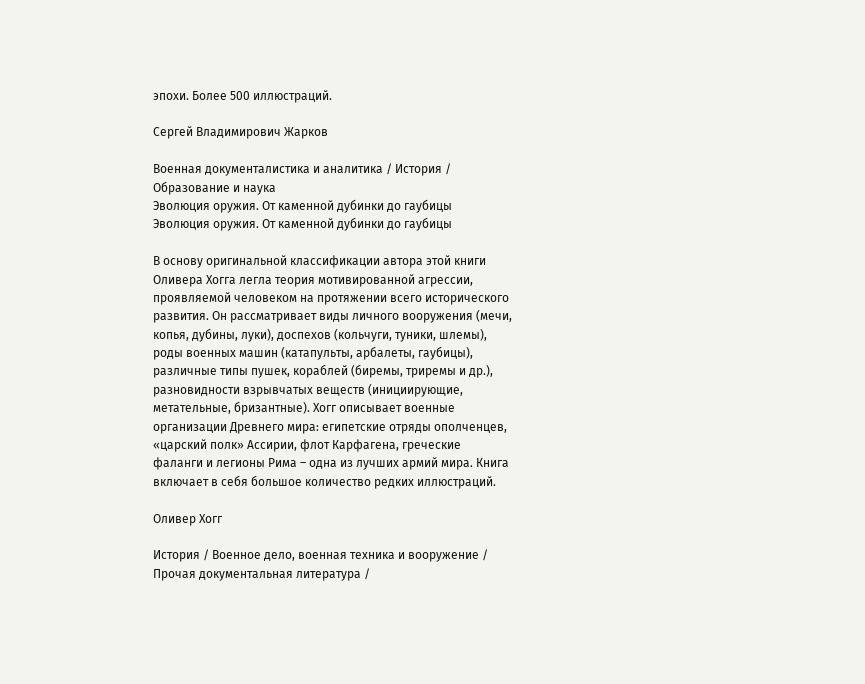эпохи. Более 500 иллюстраций.

Сергей Владимирович Жарков

Военная документалистика и аналитика / История / Образование и наука
Эволюция оружия. От каменной дубинки до гаубицы
Эволюция оружия. От каменной дубинки до гаубицы

В основу оригинальной классификации автора этой книги Оливера Хогга легла теория мотивированной агрессии, проявляемой человеком на протяжении всего исторического развития. Он рассматривает виды личного вооружения (мечи, копья, дубины, луки), доспехов (кольчуги, туники, шлемы), роды военных машин (катапульты, арбалеты, гаубицы), различные типы пушек, кораблей (биремы, триремы и др.), разновидности взрывчатых веществ (инициирующие, метательные, бризантные). Хогг описывает военные организации Древнего мира: египетские отряды ополченцев, «царский полк» Ассирии, флот Карфагена, греческие фаланги и легионы Рима – одна из лучших армий мира. Книга включает в себя большое количество редких иллюстраций.

Оливер Хогг

История / Военное дело, военная техника и вооружение / Прочая документальная литература /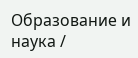Образование и наука /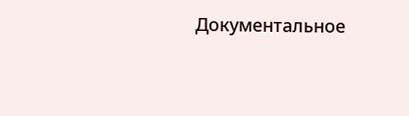Документальное